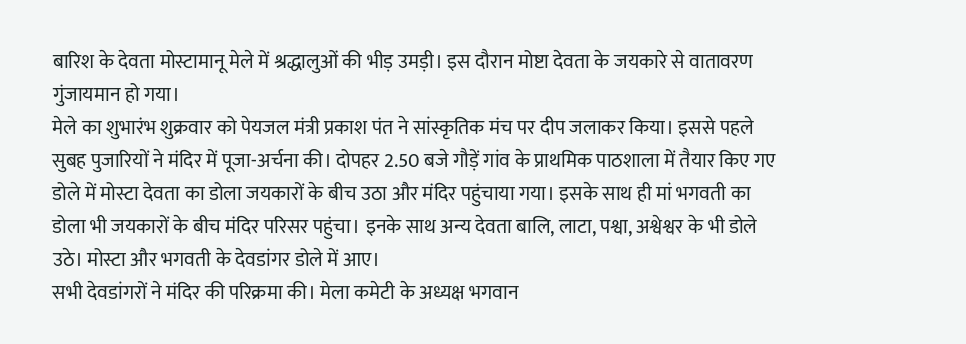बारिश के देवता मोस्टामानू मेले में श्रद्धालुओं की भीड़ उमड़ी। इस दौरान मोष्टा देवता के जयकारे से वातावरण गुंजायमान हो गया।
मेले का शुभारंभ शुक्रवार को पेयजल मंत्री प्रकाश पंत ने सांस्कृतिक मंच पर दीप जलाकर किया। इससे पहले सुबह पुजारियों ने मंदिर में पूजा-अर्चना की। दोपहर 2.50 बजे गौड़ें गांव के प्राथमिक पाठशाला में तैयार किए गए डोले में मोस्टा देवता का डोला जयकारों के बीच उठा और मंदिर पहुंचाया गया। इसके साथ ही मां भगवती का डोला भी जयकारों के बीच मंदिर परिसर पहुंचा। इनके साथ अन्य देवता बालि, लाटा, पश्वा, अश्वेश्वर के भी डोले उठे। मोस्टा और भगवती के देवडांगर डोले में आए।
सभी देवडांगरों ने मंदिर की परिक्रमा की। मेला कमेटी के अध्यक्ष भगवान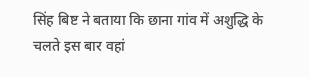सिंह बिष्ट ने बताया कि छाना गांव में अशुद्धि के चलते इस बार वहां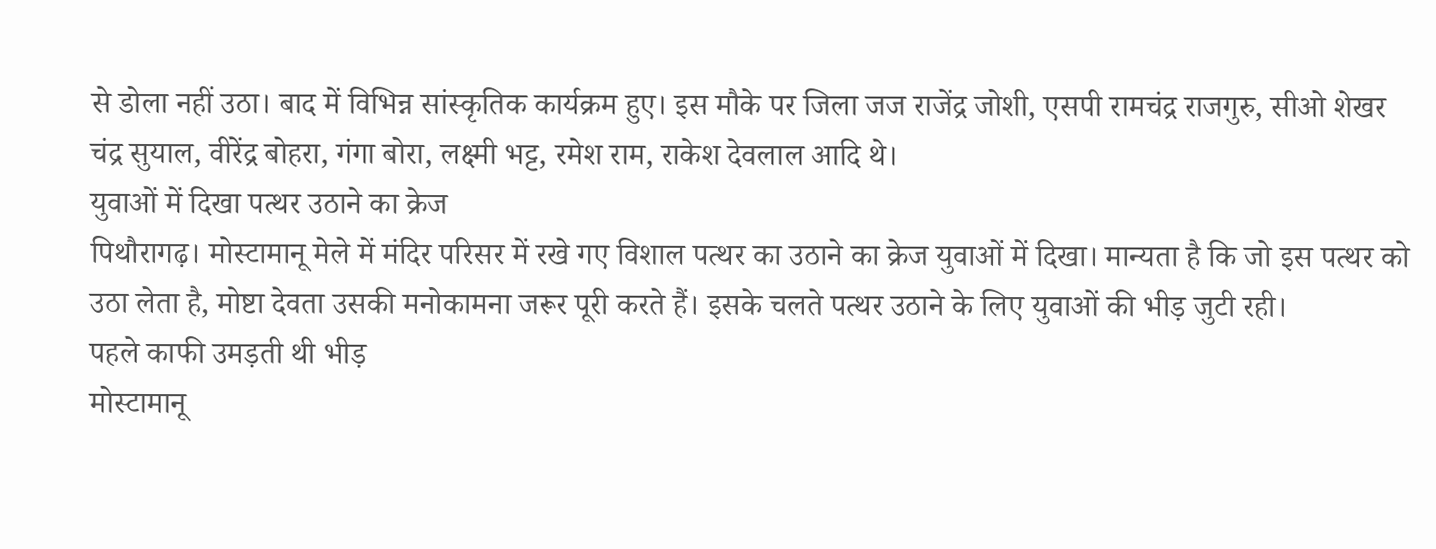से डोला नहीं उठा। बाद में विभिन्न सांस्कृतिक कार्यक्रम हुए। इस मौके पर जिला जज राजेंद्र जोशी, एसपी रामचंद्र राजगुरु, सीओ शेखर चंद्र सुयाल, वीरेंद्र बोहरा, गंगा बोरा, लक्ष्मी भट्ट, रमेश राम, राकेश देवलाल आदि थे।
युवाओं में दिखा पत्थर उठाने का क्रेज
पिथौरागढ़। मोस्टामानू मेले में मंदिर परिसर में रखे गए विशाल पत्थर का उठाने का क्रेज युवाओं में दिखा। मान्यता है कि जो इस पत्थर को उठा लेता है, मोष्टा देवता उसकी मनोकामना जरूर पूरी करते हैं। इसके चलते पत्थर उठाने के लिए युवाओं की भीड़ जुटी रही।
पहले काफी उमड़ती थी भीड़
मोस्टामानू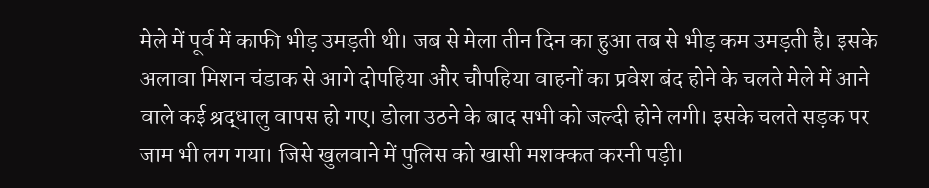मेले में पूर्व में काफी भीड़ उमड़ती थी। जब से मेला तीन दिन का हुआ तब से भीड़ कम उमड़ती है। इसके अलावा मिशन चंडाक से आगे दोपहिया और चौपहिया वाहनों का प्रवेश बंद होने के चलते मेले में आने वाले कई श्रद्धालु वापस हो गए। डोला उठने के बाद सभी को जल्दी होने लगी। इसके चलते सड़क पर जाम भी लग गया। जिसे खुलवाने में पुलिस को खासी मशक्कत करनी पड़ी।